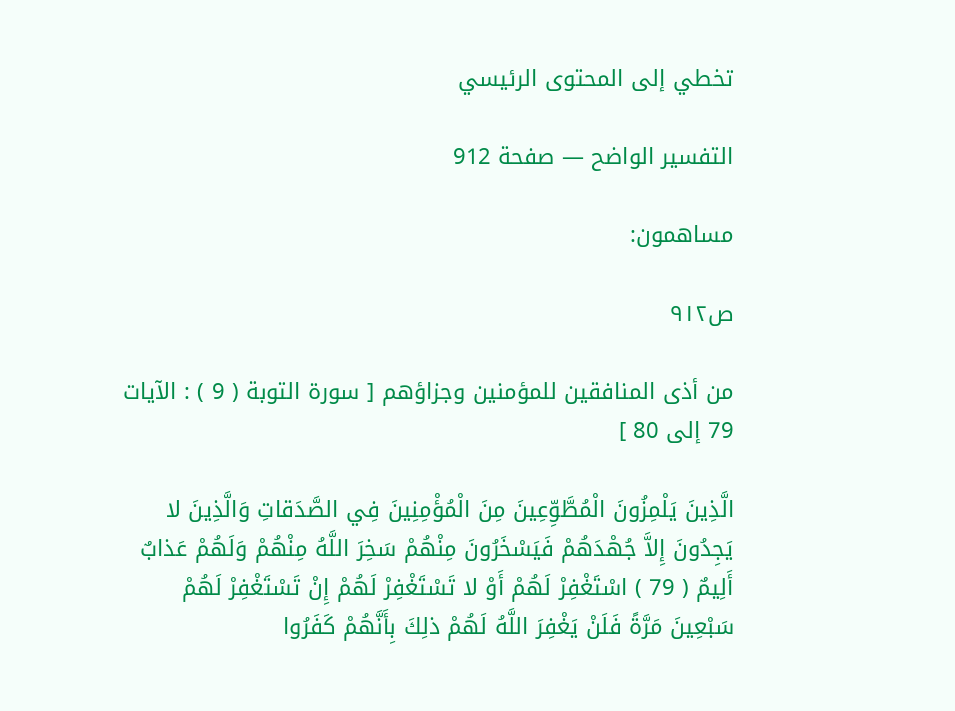تخطي إلى المحتوى الرئيسي

التفسير الواضح — صفحة 912

مساهمون:

ص٩١٢

من أذى المنافقين للمؤمنين وجزاؤهم [ سورة التوبة ( 9 ) : الآيات 79 إلى 80 ]

الَّذِينَ يَلْمِزُونَ الْمُطَّوِّعِينَ مِنَ الْمُؤْمِنِينَ فِي الصَّدَقاتِ وَالَّذِينَ لا يَجِدُونَ إِلاَّ جُهْدَهُمْ فَيَسْخَرُونَ مِنْهُمْ سَخِرَ اللَّهُ مِنْهُمْ وَلَهُمْ عَذابٌ أَلِيمٌ ( 79 ) اسْتَغْفِرْ لَهُمْ أَوْ لا تَسْتَغْفِرْ لَهُمْ إِنْ تَسْتَغْفِرْ لَهُمْ سَبْعِينَ مَرَّةً فَلَنْ يَغْفِرَ اللَّهُ لَهُمْ ذلِكَ بِأَنَّهُمْ كَفَرُوا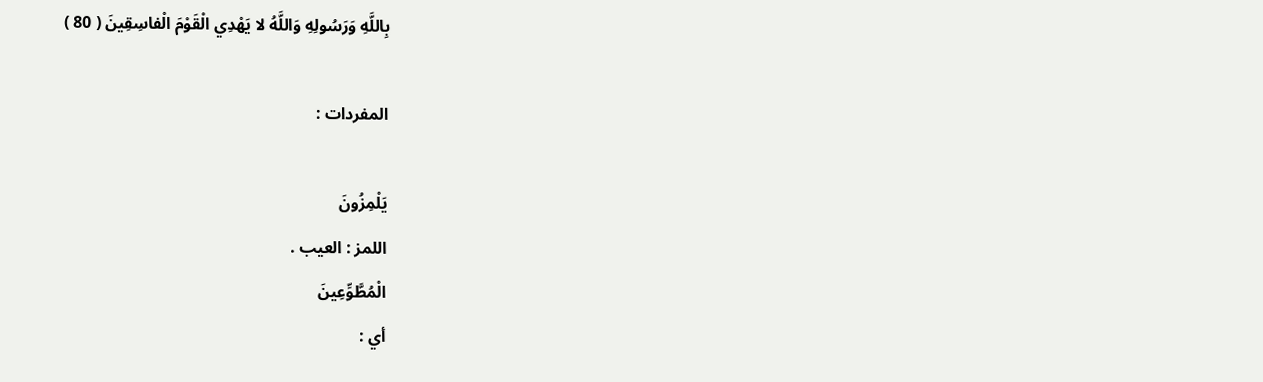بِاللَّهِ وَرَسُولِهِ وَاللَّهُ لا يَهْدِي الْقَوْمَ الْفاسِقِينَ ( 80 )

المفردات :

يَلْمِزُونَ
اللمز : العيب .
الْمُطَّوِّعِينَ
أي :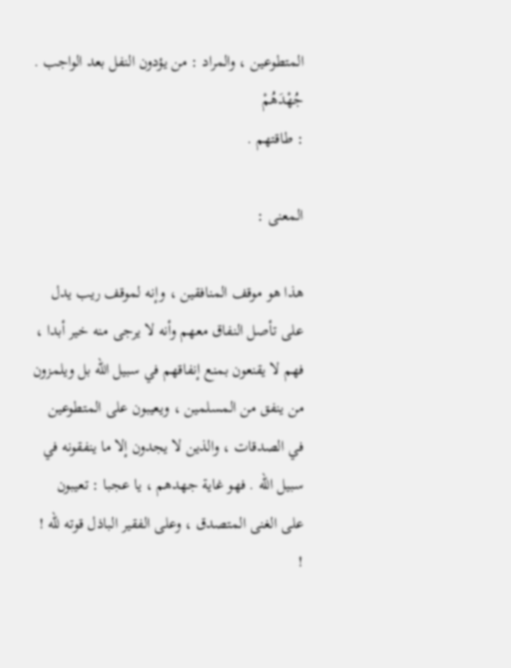المتطوعين ، والمراد : من يؤدون النفل بعد الواجب .
جُهْدَهُمْ
: طاقتهم .

المعنى :

هذا هو موقف المنافقين ، وإنه لموقف ريب يدل على تأصل النفاق معهم وأنه لا يرجى منه خير أبدا ، فهم لا يقنعون بمنع إنفاقهم في سبيل اللّه بل ويلمزون من ينفق من المسلمين ، ويعيبون على المتطوعين في الصدقات ، والذين لا يجدون إلا ما ينفقونه في سبيل اللّه . فهو غاية جهدهم ، يا عجبا : تعيبون على الغنى المتصدق ، وعلى الفقير الباذل قوته للّه ! !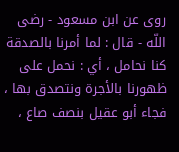روى عن ابن مسعود - رضى اللّه - قال : لما أمرنا بالصدقة كنا نحامل ، أي : نحمل على ظهورنا بالأجرة ونتصدق بها ، فجاء أبو عقيل بنصف صاع ،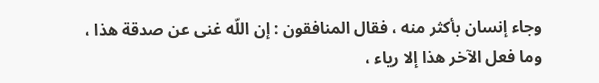وجاء إنسان بأكثر منه ، فقال المنافقون : إن اللّه غنى عن صدقة هذا ، وما فعل الآخر هذا إلا رياء ،